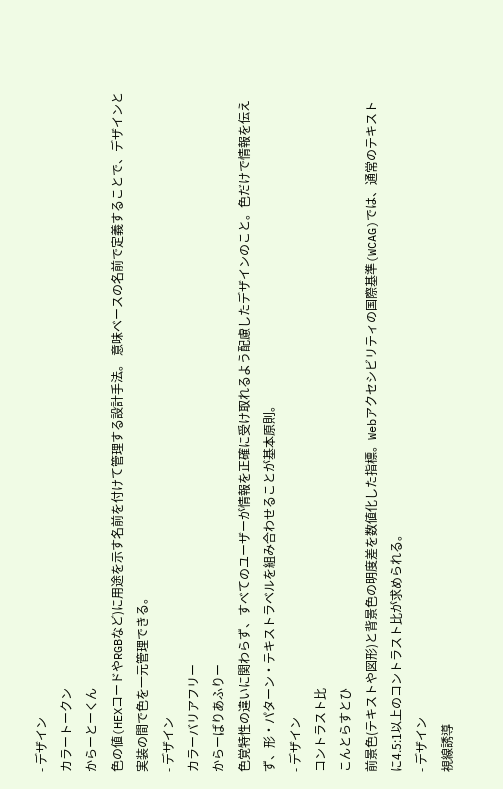- デザイン
カラートークン
からーとーくん
色の値(HEXコードやRGBなど)に用途を示す名前を付けて管理する設計手法。 意味ベースの名前で定義することで、デザインと実装の間で色を一元管理できる。
- デザイン
カラーバリアフリー
からーばりあふりー
色覚特性の違いに関わらず、すべてのユーザーが情報を正確に受け取れるよう配慮したデザインのこと。色だけで情報を伝えず、形・パターン・テキストラベルを組み合わせることが基本原則。
- デザイン
コントラスト比
こんとらすとひ
前景色(テキストや図形)と背景色の明度差を数値化した指標。Webアクセシビリティの国際基準(WCAG)では、通常のテキストに4.5:1以上のコントラスト比が求められる。
- デザイン
視線誘導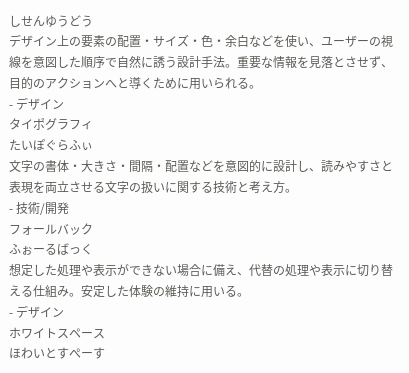しせんゆうどう
デザイン上の要素の配置・サイズ・色・余白などを使い、ユーザーの視線を意図した順序で自然に誘う設計手法。重要な情報を見落とさせず、目的のアクションへと導くために用いられる。
- デザイン
タイポグラフィ
たいぽぐらふぃ
文字の書体・大きさ・間隔・配置などを意図的に設計し、読みやすさと表現を両立させる文字の扱いに関する技術と考え方。
- 技術/開発
フォールバック
ふぉーるばっく
想定した処理や表示ができない場合に備え、代替の処理や表示に切り替える仕組み。安定した体験の維持に用いる。
- デザイン
ホワイトスペース
ほわいとすぺーす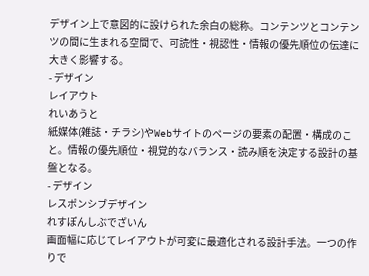デザイン上で意図的に設けられた余白の総称。コンテンツとコンテンツの間に生まれる空間で、可読性・視認性・情報の優先順位の伝達に大きく影響する。
- デザイン
レイアウト
れいあうと
紙媒体(雑誌・チラシ)やWebサイトのページの要素の配置・構成のこと。情報の優先順位・視覚的なバランス・読み順を決定する設計の基盤となる。
- デザイン
レスポンシブデザイン
れすぽんしぶでざいん
画面幅に応じてレイアウトが可変に最適化される設計手法。一つの作りで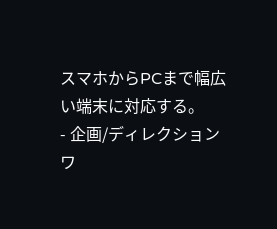スマホからPCまで幅広い端末に対応する。
- 企画/ディレクション
ワ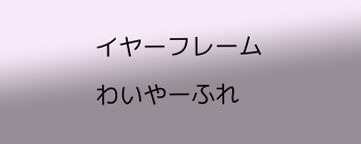イヤーフレーム
わいやーふれ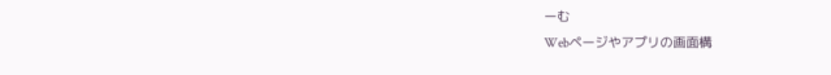ーむ
Webページやアプリの画面構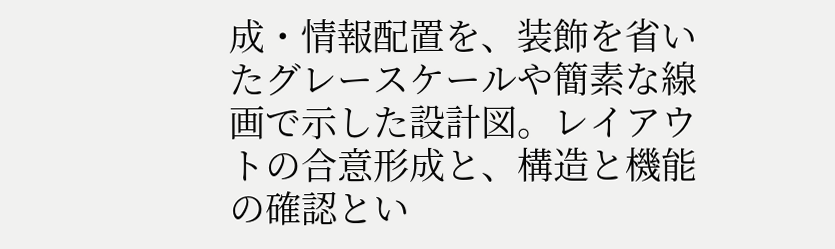成・情報配置を、装飾を省いたグレースケールや簡素な線画で示した設計図。レイアウトの合意形成と、構造と機能の確認とい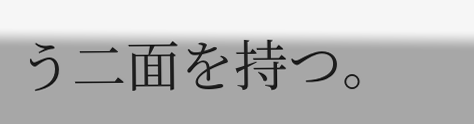う二面を持つ。